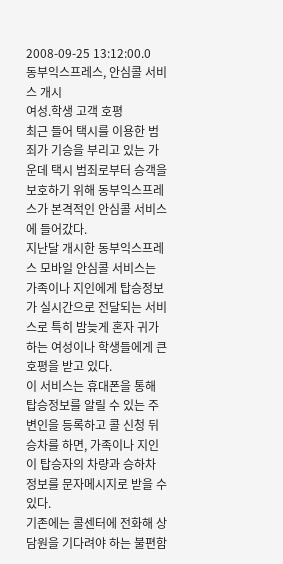2008-09-25 13:12:00.0
동부익스프레스, 안심콜 서비스 개시
여성.학생 고객 호평
최근 들어 택시를 이용한 범죄가 기승을 부리고 있는 가운데 택시 범죄로부터 승객을 보호하기 위해 동부익스프레스가 본격적인 안심콜 서비스에 들어갔다.
지난달 개시한 동부익스프레스 모바일 안심콜 서비스는 가족이나 지인에게 탑승정보가 실시간으로 전달되는 서비스로 특히 밤늦게 혼자 귀가하는 여성이나 학생들에게 큰 호평을 받고 있다.
이 서비스는 휴대폰을 통해 탑승정보를 알릴 수 있는 주변인을 등록하고 콜 신청 뒤 승차를 하면, 가족이나 지인이 탑승자의 차량과 승하차 정보를 문자메시지로 받을 수 있다.
기존에는 콜센터에 전화해 상담원을 기다려야 하는 불편함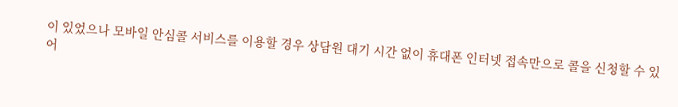이 있었으나 모바일 안심콜 서비스를 이용할 경우 상담원 대기 시간 없이 휴대폰 인터넷 접속만으로 콜을 신청할 수 있어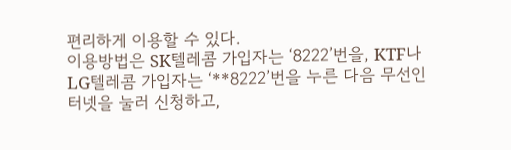편리하게 이용할 수 있다.
이용방법은 SK텔레콤 가입자는 ‘8222’번을, KTF나 LG텔레콤 가입자는 ‘**8222’번을 누른 다음 무선인터넷을 눌러 신청하고,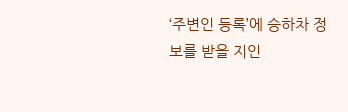‘주변인 등록’에 승하차 정보를 받을 지인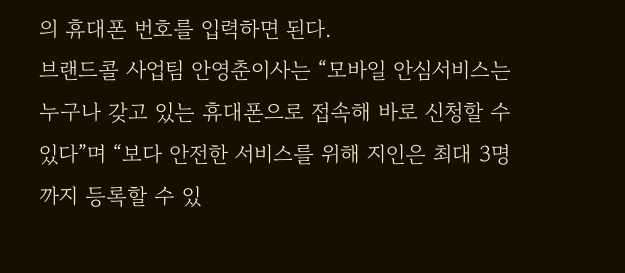의 휴대폰 번호를 입력하면 된다.
브랜드콜 사업팀 안영춘이사는 “모바일 안심서비스는 누구나 갖고 있는 휴대폰으로 접속해 바로 신청할 수 있다”며 “보다 안전한 서비스를 위해 지인은 최대 3명까지 등록할 수 있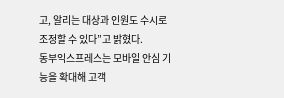고, 알리는 대상과 인원도 수시로 조정할 수 있다”고 밝혔다.
동부익스프레스는 모바일 안심 기능을 확대해 고객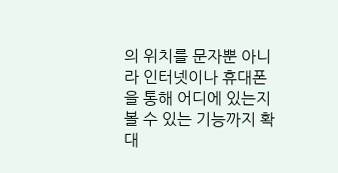의 위치를 문자뿐 아니라 인터넷이나 휴대폰을 통해 어디에 있는지 볼 수 있는 기능까지 확대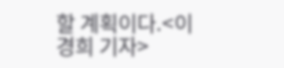할 계획이다.<이경희 기자>